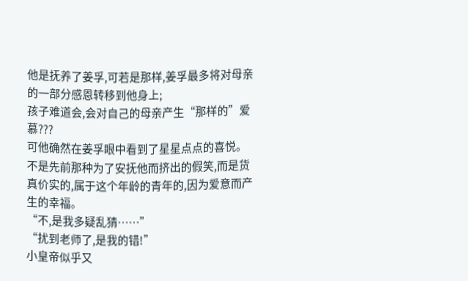他是抚养了姜孚,可若是那样,姜孚最多将对母亲的一部分感恩转移到他身上;
孩子难道会,会对自己的母亲产生“那样的”爱慕???
可他确然在姜孚眼中看到了星星点点的喜悦。
不是先前那种为了安抚他而挤出的假笑,而是货真价实的,属于这个年龄的青年的,因为爱意而产生的幸福。
“不,是我多疑乱猜……”
“扰到老师了,是我的错!”
小皇帝似乎又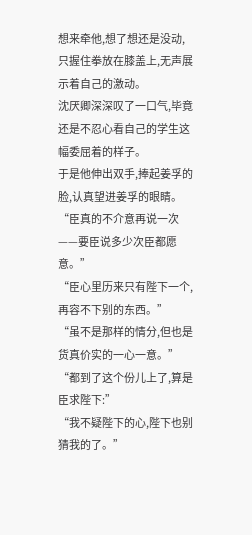想来牵他,想了想还是没动,只握住拳放在膝盖上,无声展示着自己的激动。
沈厌卿深深叹了一口气,毕竟还是不忍心看自己的学生这幅委屈着的样子。
于是他伸出双手,捧起姜孚的脸,认真望进姜孚的眼睛。
“臣真的不介意再说一次——要臣说多少次臣都愿意。”
“臣心里历来只有陛下一个,再容不下别的东西。”
“虽不是那样的情分,但也是货真价实的一心一意。”
“都到了这个份儿上了,算是臣求陛下:”
“我不疑陛下的心,陛下也别猜我的了。”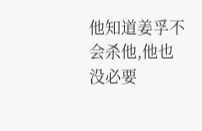他知道姜孚不会杀他,他也没必要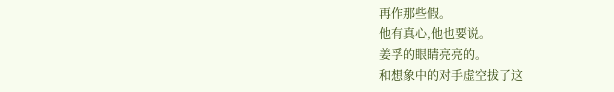再作那些假。
他有真心,他也要说。
姜孚的眼睛亮亮的。
和想象中的对手虚空拔了这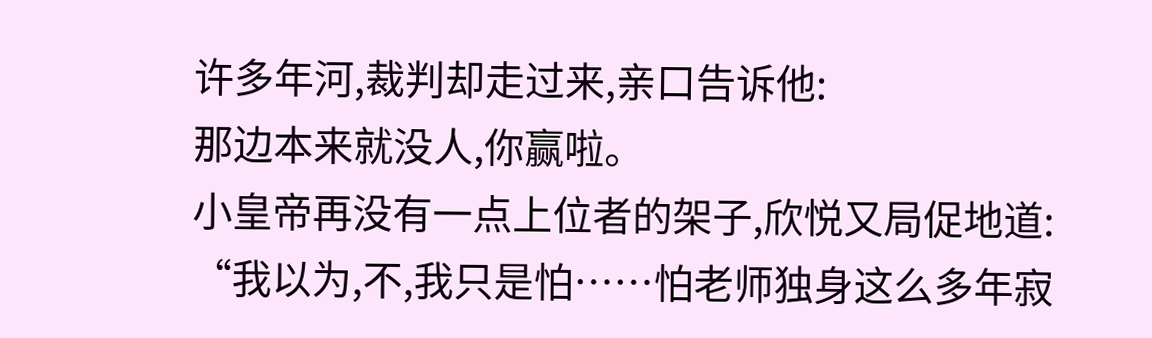许多年河,裁判却走过来,亲口告诉他:
那边本来就没人,你赢啦。
小皇帝再没有一点上位者的架子,欣悦又局促地道:
“我以为,不,我只是怕……怕老师独身这么多年寂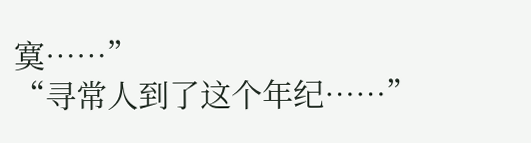寞……”
“寻常人到了这个年纪……”